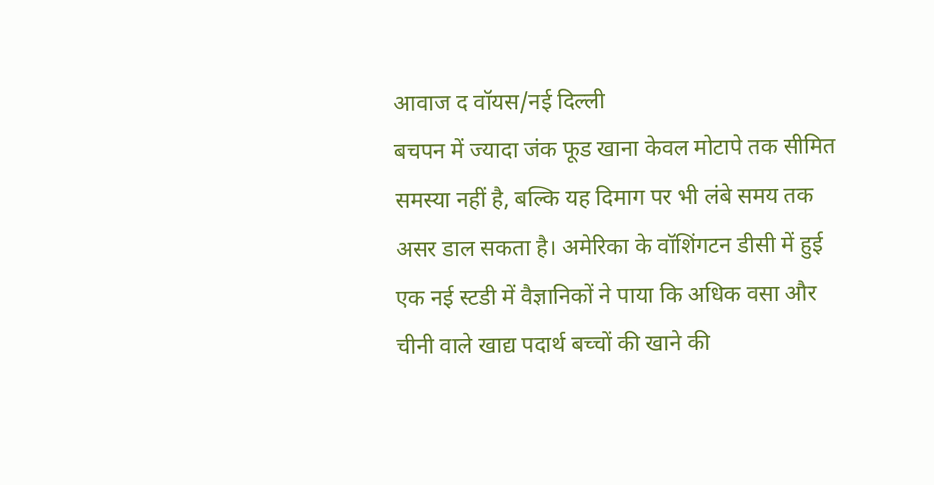आवाज द वॉयस/नई दिल्ली
बचपन में ज्यादा जंक फूड खाना केवल मोटापे तक सीमित समस्या नहीं है, बल्कि यह दिमाग पर भी लंबे समय तक असर डाल सकता है। अमेरिका के वॉशिंगटन डीसी में हुई एक नई स्टडी में वैज्ञानिकों ने पाया कि अधिक वसा और चीनी वाले खाद्य पदार्थ बच्चों की खाने की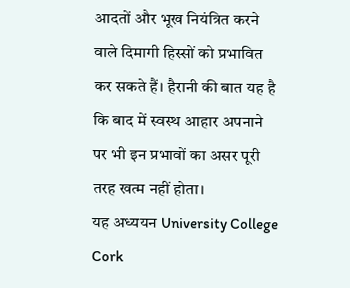आदतों और भूख नियंत्रित करने वाले दिमागी हिस्सों को प्रभावित कर सकते हैं। हैरानी की बात यह है कि बाद में स्वस्थ आहार अपनाने पर भी इन प्रभावों का असर पूरी तरह खत्म नहीं होता।
यह अध्ययन University College Cork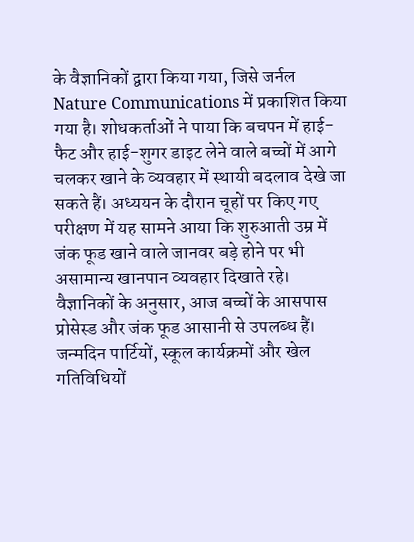के वैज्ञानिकों द्वारा किया गया, जिसे जर्नल Nature Communications में प्रकाशित किया गया है। शोधकर्ताओं ने पाया कि बचपन में हाई-फैट और हाई-शुगर डाइट लेने वाले बच्चों में आगे चलकर खाने के व्यवहार में स्थायी बदलाव देखे जा सकते हैं। अध्ययन के दौरान चूहों पर किए गए परीक्षण में यह सामने आया कि शुरुआती उम्र में जंक फूड खाने वाले जानवर बड़े होने पर भी असामान्य खानपान व्यवहार दिखाते रहे।
वैज्ञानिकों के अनुसार, आज बच्चों के आसपास प्रोसेस्ड और जंक फूड आसानी से उपलब्ध हैं। जन्मदिन पार्टियों, स्कूल कार्यक्रमों और खेल गतिविधियों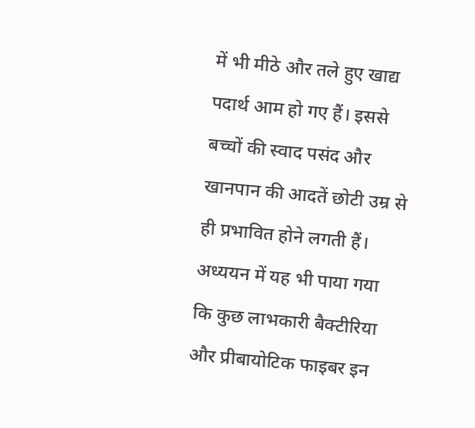में भी मीठे और तले हुए खाद्य पदार्थ आम हो गए हैं। इससे बच्चों की स्वाद पसंद और खानपान की आदतें छोटी उम्र से ही प्रभावित होने लगती हैं।
अध्ययन में यह भी पाया गया कि कुछ लाभकारी बैक्टीरिया और प्रीबायोटिक फाइबर इन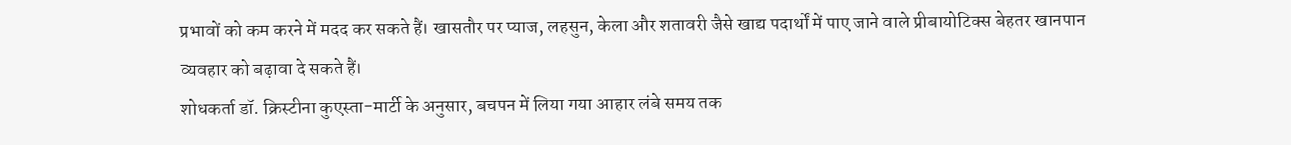प्रभावों को कम करने में मदद कर सकते हैं। खासतौर पर प्याज, लहसुन, केला और शतावरी जैसे खाद्य पदार्थों में पाए जाने वाले प्रीबायोटिक्स बेहतर खानपान व्यवहार को बढ़ावा दे सकते हैं।
शोधकर्ता डॉ. क्रिस्टीना कुएस्ता-मार्टी के अनुसार, बचपन में लिया गया आहार लंबे समय तक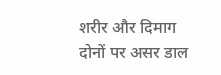शरीर और दिमाग दोनों पर असर डाल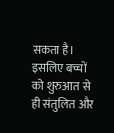सकता है। इसलिए बच्चों को शुरुआत से ही संतुलित और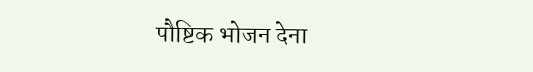पौष्टिक भोजन देना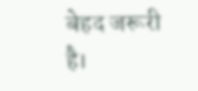बेहद जरूरी है।